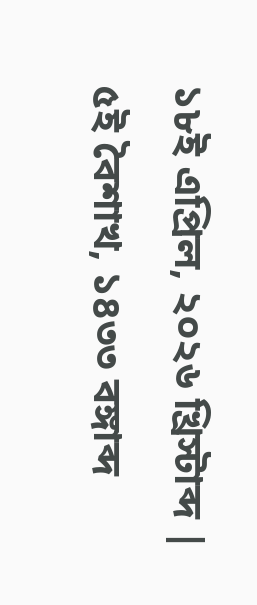১৮ই এপ্রিল, ২০২৬ খ্রিস্টাব্দ | ৫ই বৈশাখ, ১৪৩৩ বঙ্গাব্দ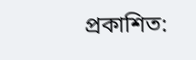প্রকাশিত: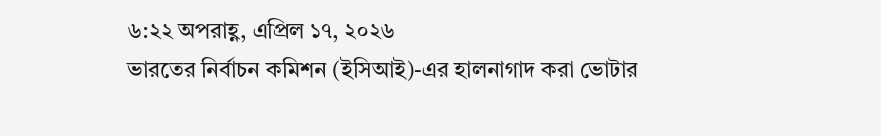৬:২২ অপরাহ্ণ, এপ্রিল ১৭, ২০২৬
ভারতের নির্বাচন কমিশন (ইসিআই)-এর হালনাগাদ করা ভোটার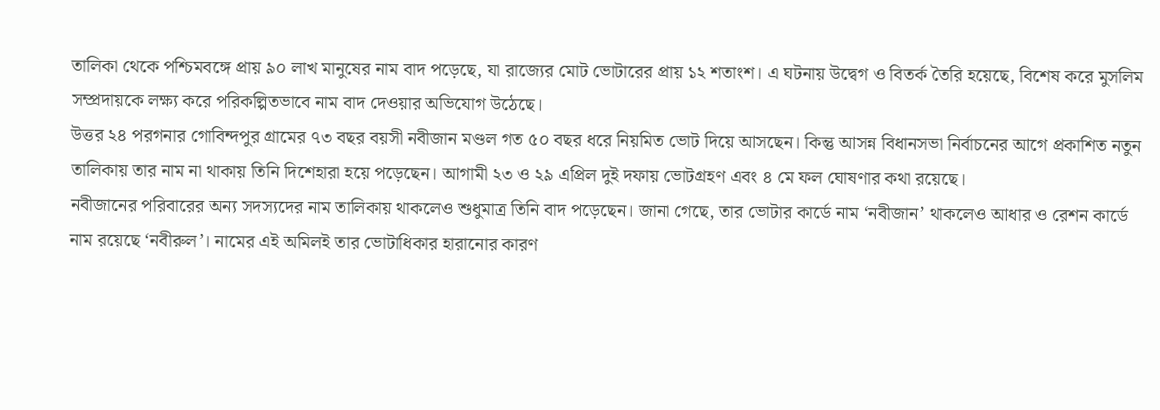তালিকা থেকে পশ্চিমবঙ্গে প্রায় ৯০ লাখ মানুষের নাম বাদ পড়েছে, যা রাজ্যের মোট ভোটারের প্রায় ১২ শতাংশ। এ ঘটনায় উদ্বেগ ও বিতর্ক তৈরি হয়েছে, বিশেষ করে মুসলিম সম্প্রদায়কে লক্ষ্য করে পরিকল্পিতভাবে নাম বাদ দেওয়ার অভিযোগ উঠেছে।
উত্তর ২৪ পরগনার গোবিন্দপুর গ্রামের ৭৩ বছর বয়সী নবীজান মণ্ডল গত ৫০ বছর ধরে নিয়মিত ভোট দিয়ে আসছেন। কিন্তু আসন্ন বিধানসভা নির্বাচনের আগে প্রকাশিত নতুন তালিকায় তার নাম না থাকায় তিনি দিশেহারা হয়ে পড়েছেন। আগামী ২৩ ও ২৯ এপ্রিল দুই দফায় ভোটগ্রহণ এবং ৪ মে ফল ঘোষণার কথা রয়েছে।
নবীজানের পরিবারের অন্য সদস্যদের নাম তালিকায় থাকলেও শুধুমাত্র তিনি বাদ পড়েছেন। জানা গেছে, তার ভোটার কার্ডে নাম ‘নবীজান’ থাকলেও আধার ও রেশন কার্ডে নাম রয়েছে ‘নবীরুল’। নামের এই অমিলই তার ভোটাধিকার হারানোর কারণ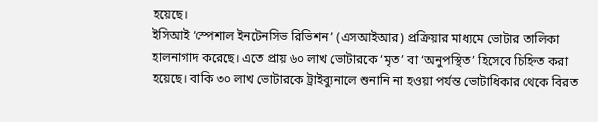হয়েছে।
ইসিআই ‘স্পেশাল ইনটেনসিভ রিভিশন’ (এসআইআর) প্রক্রিয়ার মাধ্যমে ভোটার তালিকা হালনাগাদ করেছে। এতে প্রায় ৬০ লাখ ভোটারকে ‘মৃত’ বা ‘অনুপস্থিত’ হিসেবে চিহ্নিত করা হয়েছে। বাকি ৩০ লাখ ভোটারকে ট্রাইব্যুনালে শুনানি না হওয়া পর্যন্ত ভোটাধিকার থেকে বিরত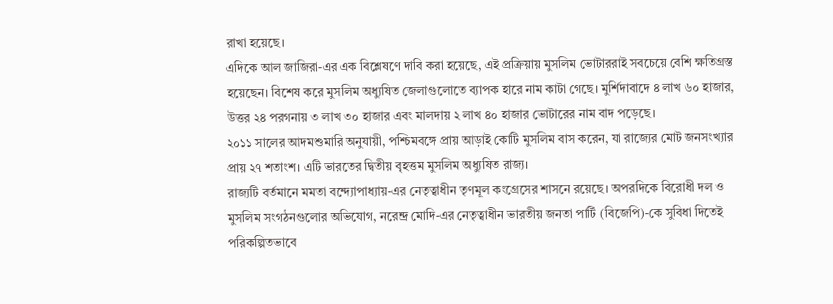রাখা হয়েছে।
এদিকে আল জাজিরা-এর এক বিশ্লেষণে দাবি করা হয়েছে, এই প্রক্রিয়ায় মুসলিম ভোটাররাই সবচেয়ে বেশি ক্ষতিগ্রস্ত হয়েছেন। বিশেষ করে মুসলিম অধ্যুষিত জেলাগুলোতে ব্যাপক হারে নাম কাটা গেছে। মুর্শিদাবাদে ৪ লাখ ৬০ হাজার, উত্তর ২৪ পরগনায় ৩ লাখ ৩০ হাজার এবং মালদায় ২ লাখ ৪০ হাজার ভোটারের নাম বাদ পড়েছে।
২০১১ সালের আদমশুমারি অনুযায়ী, পশ্চিমবঙ্গে প্রায় আড়াই কোটি মুসলিম বাস করেন, যা রাজ্যের মোট জনসংখ্যার প্রায় ২৭ শতাংশ। এটি ভারতের দ্বিতীয় বৃহত্তম মুসলিম অধ্যুষিত রাজ্য।
রাজ্যটি বর্তমানে মমতা বন্দ্যোপাধ্যায়-এর নেতৃত্বাধীন তৃণমূল কংগ্রেসের শাসনে রয়েছে। অপরদিকে বিরোধী দল ও মুসলিম সংগঠনগুলোর অভিযোগ, নরেন্দ্র মোদি-এর নেতৃত্বাধীন ভারতীয় জনতা পার্টি (বিজেপি)-কে সুবিধা দিতেই পরিকল্পিতভাবে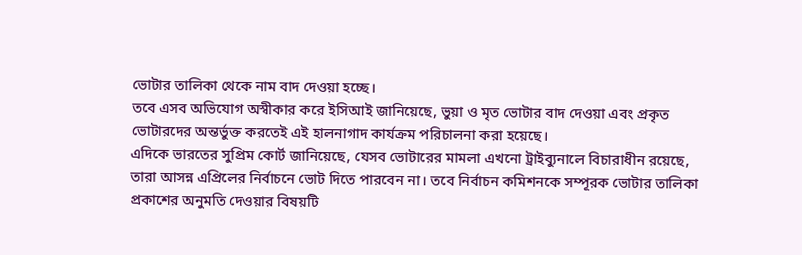ভোটার তালিকা থেকে নাম বাদ দেওয়া হচ্ছে।
তবে এসব অভিযোগ অস্বীকার করে ইসিআই জানিয়েছে, ভুয়া ও মৃত ভোটার বাদ দেওয়া এবং প্রকৃত ভোটারদের অন্তর্ভুক্ত করতেই এই হালনাগাদ কার্যক্রম পরিচালনা করা হয়েছে।
এদিকে ভারতের সুপ্রিম কোর্ট জানিয়েছে, যেসব ভোটারের মামলা এখনো ট্রাইব্যুনালে বিচারাধীন রয়েছে, তারা আসন্ন এপ্রিলের নির্বাচনে ভোট দিতে পারবেন না। তবে নির্বাচন কমিশনকে সম্পূরক ভোটার তালিকা প্রকাশের অনুমতি দেওয়ার বিষয়টি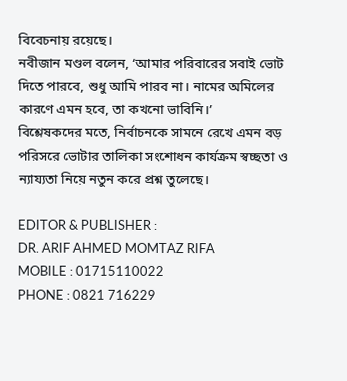বিবেচনায় রয়েছে।
নবীজান মণ্ডল বলেন, ‘আমার পরিবারের সবাই ভোট দিতে পারবে, শুধু আমি পারব না। নামের অমিলের কারণে এমন হবে, তা কখনো ভাবিনি।’
বিশ্লেষকদের মতে, নির্বাচনকে সামনে রেখে এমন বড় পরিসরে ভোটার তালিকা সংশোধন কার্যক্রম স্বচ্ছতা ও ন্যায্যতা নিয়ে নতুন করে প্রশ্ন তুলেছে।

EDITOR & PUBLISHER :
DR. ARIF AHMED MOMTAZ RIFA
MOBILE : 01715110022
PHONE : 0821 716229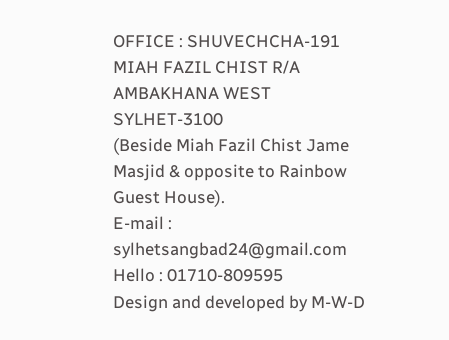OFFICE : SHUVECHCHA-191
MIAH FAZIL CHIST R/A
AMBAKHANA WEST
SYLHET-3100
(Beside Miah Fazil Chist Jame Masjid & opposite to Rainbow Guest House).
E-mail : sylhetsangbad24@gmail.com
Hello : 01710-809595
Design and developed by M-W-D